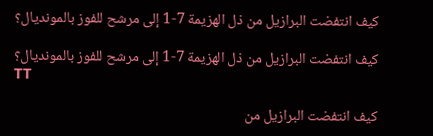كيف انتفضت البرازيل من ذل الهزيمة 7-1 إلى مرشح للفوز بالمونديال؟

كيف انتفضت البرازيل من ذل الهزيمة 7-1 إلى مرشح للفوز بالمونديال؟
TT

كيف انتفضت البرازيل من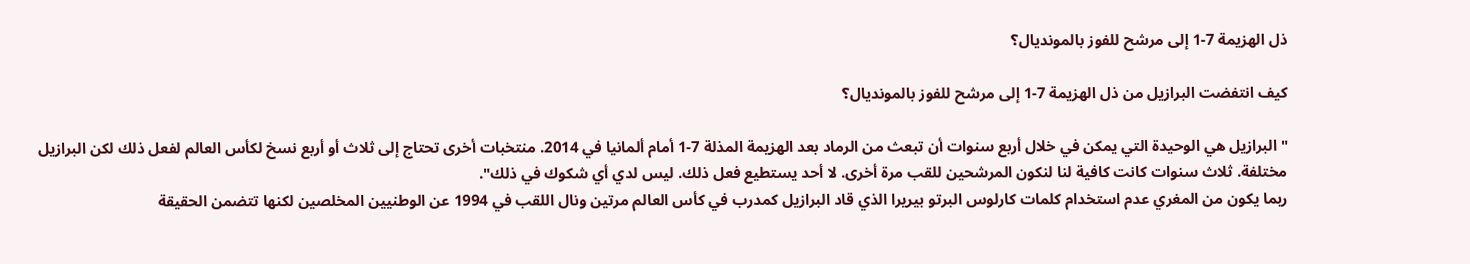ذل الهزيمة 7-1 إلى مرشح للفوز بالمونديال؟

كيف انتفضت البرازيل من ذل الهزيمة 7-1 إلى مرشح للفوز بالمونديال؟

"البرازيل هي الوحيدة التي يمكن في خلال أربع سنوات أن تبعث من الرماد بعد الهزيمة المذلة 7-1 أمام ألمانيا في 2014. منتخبات أخرى تحتاج إلى ثلاث أو أربع نسخ لكأس العالم لفعل ذلك لكن البرازيل مختلفة. ثلاث سنوات كانت كافية لنا لنكون المرشحين للقب مرة أخرى. لا أحد يستطيع فعل ذلك. ليس لدي أي شكوك في ذلك".
ربما يكون من المغري عدم استخدام كلمات كارلوس البرتو بيريرا الذي قاد البرازيل كمدرب في كأس العالم مرتين ونال اللقب في 1994 عن الوطنيين المخلصين لكنها تتضمن الحقيقة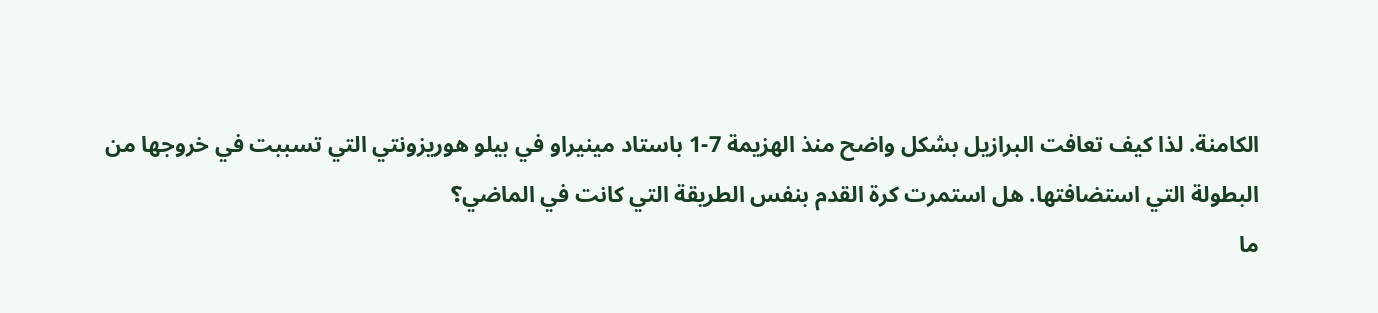الكامنة. لذا كيف تعافت البرازيل بشكل واضح منذ الهزيمة 7-1 باستاد مينيراو في بيلو هوريزونتي التي تسببت في خروجها من البطولة التي استضافتها. هل استمرت كرة القدم بنفس الطريقة التي كانت في الماضي؟
ما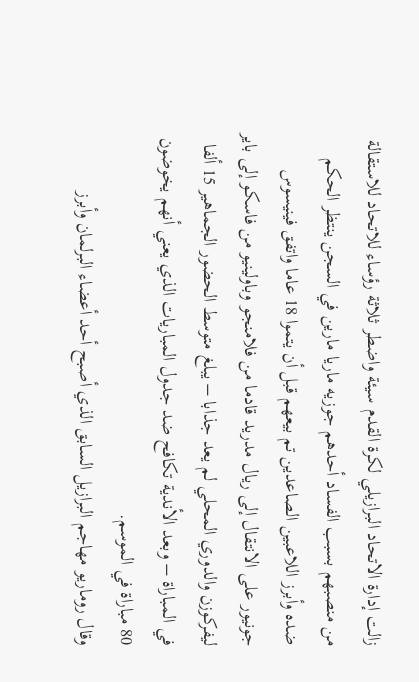زالت إدارة الاتحاد البرازيلي لكرة القدم سيئة واضطر ثلاثة رؤساء للاتحاد للاستقالة من منصبهم بسبب الفساد أحدهم جوزيه ماريا مارين في السجن ينتظر الحكم ضده وأبرز اللاعبين الصاعدين تم بيعهم قبل أن يتموا 18 عاما واتفق فينيسوس جونيور على الانتقال إلى ريال مدريد قادما من فلامنجو وباولينيو من فاسكو إلى باير ليفركوزن والدوري المحلي لم يعد جذابا – يبلغ متوسط الحضور الجماهير 15 ألفا في المباراة – وبعد الأندية تكافح ضد جدول المباريات الذي يعني أنهم يخوضون 80 مباراة في الموسم.
وقال روماريو مهاجم البرازيل السابق الذي أصبح أحد أعضاء البرلمان وأبرز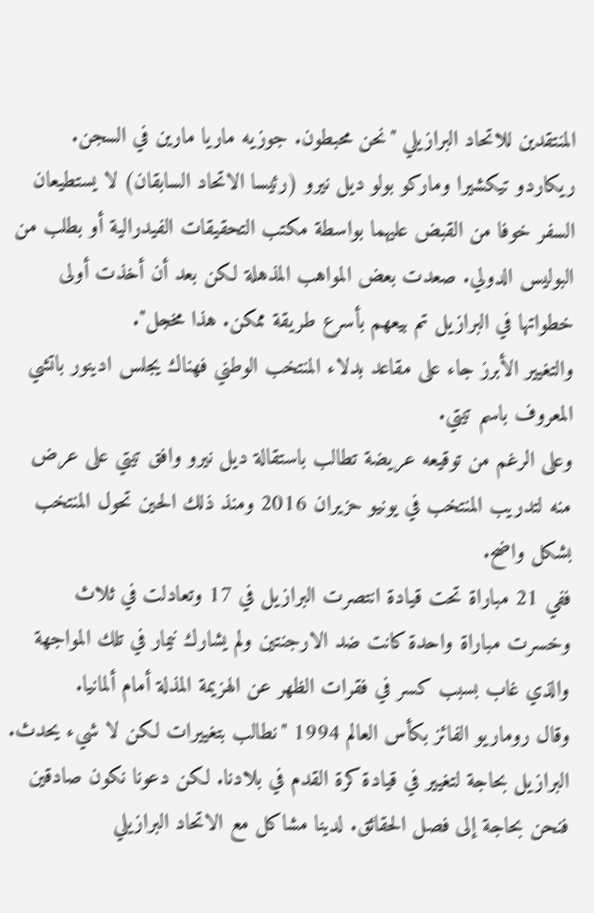المنتقدين للاتحاد البرازيلي "نحن محبطون. جوزيه ماريا مارين في السجن. ريكاردو تيكشيرا وماركو بولو ديل نيرو (رئيسا الاتحاد السابقان) لا يستطيعان السفر خوفا من القبض عليهما بواسطة مكتب التحقيقات الفيدرالية أو بطلب من البوليس الدولي. صعدت بعض المواهب المذهلة لكن بعد أن أخذت أولى خطواتها في البرازيل تم بيعهم بأسرع طريقة ممكن. هذا مخجل".
والتغيير الأبرز جاء على مقاعد بدلاء المنتخب الوطني فهناك يجلس ادينور باتشي المعروف باسم تيتي.
وعلى الرغم من توقيعه عريضة تطالب باستقالة ديل نيرو وافق تيتي على عرض منه لتدريب المنتخب في يونيو حزيران 2016 ومنذ ذلك الحين تحول المنتخب بشكل واضح.
ففي 21 مباراة تحت قيادة انتصرت البرازيل في 17 وتعادلت في ثلاث وخسرت مباراة واحدة كانت ضد الارجنتين ولم يشارك نيمار في تلك المواجهة والذي غاب بسبب كسر في فقرات الظهر عن الهزيمة المذلة أمام ألمانيا.
وقال روماريو الفائز بكأس العالم 1994 "نطالب بتغييرات لكن لا شيء يحدث. البرازيل بحاجة لتغيير في قيادة كرة القدم في بلادنا. لكن دعونا نكون صادقين فنحن بحاجة إلى فصل الحقائق. لدينا مشاكل مع الاتحاد البرازيلي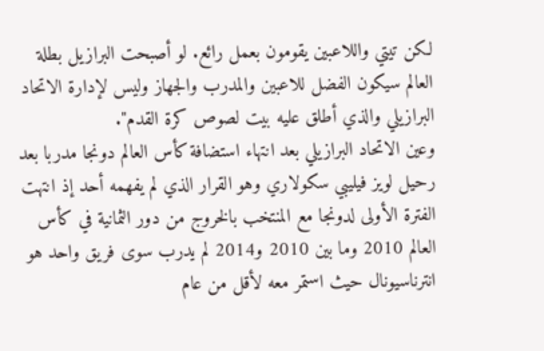لكن تيتي واللاعبين يقومون بعمل رائع. لو أصبحت البرازيل بطلة العالم سيكون الفضل للاعبين والمدرب والجهاز وليس لإدارة الاتحاد البرازيلي والذي أطلق عليه بيت لصوص كرة القدم".
وعين الاتحاد البرازيلي بعد انتهاء استضافة كأس العالم دونجا مدربا بعد رحيل لويز فيليبي سكولاري وهو القرار الذي لم يفهمه أحد إذ انتهت الفترة الأولى لدونجا مع المنتخب بالخروج من دور الثمانية في كأس العالم 2010 وما بين 2010 و2014 لم يدرب سوى فريق واحد هو انترناسيونال حيث استمر معه لأقل من عام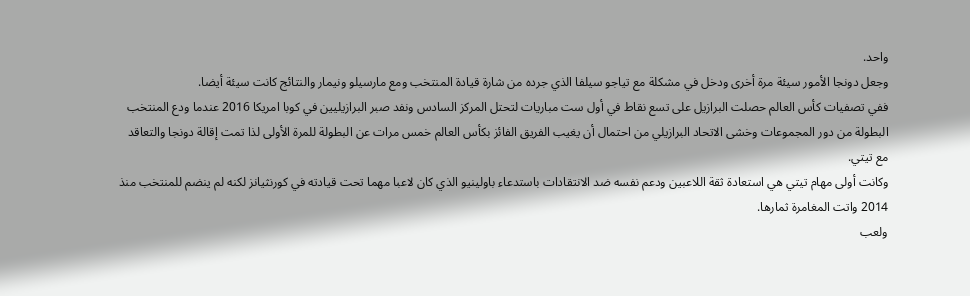واحد.
وجعل دونجا الأمور سيئة مرة أخرى ودخل في مشكلة مع تياجو سيلفا الذي جرده من شارة قيادة المنتخب ومع مارسيلو ونيمار والنتائج كانت سيئة أيضا.
ففي تصفيات كأس العالم حصلت البرازيل على تسع نقاط في أول ست مباريات لتحتل المركز السادس ونفد صبر البرازيليين في كوبا امريكا 2016 عندما ودع المنتخب البطولة من دور المجموعات وخشى الاتحاد البرازيلي من احتمال أن يغيب الفريق الفائز بكأس العالم خمس مرات عن البطولة للمرة الأولى لذا تمت إقالة دونجا والتعاقد مع تيتي.
وكانت أولى مهام تيتي هي استعادة ثقة اللاعبين ودعم نفسه ضد الانتقادات باستدعاء باولينيو الذي كان لاعبا مهما تحت قيادته في كورنثيانز لكنه لم ينضم للمنتخب منذ 2014 واتت المغامرة ثمارها.
ولعب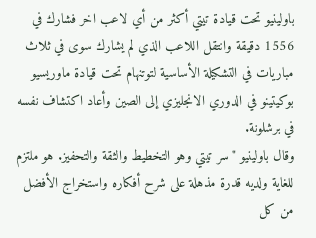باولينيو تحت قيادة تيتي أكثر من أي لاعب اخر فشارك في 1556 دقيقة وانتقل اللاعب الذي لم يشارك سوى في ثلاث مباريات في التشكيلة الأساسية لتوتنهام تحت قيادة ماوريسيو بوكيتينو في الدوري الانجليزي إلى الصين وأعاد اكتشاف نفسه في برشلونة.
وقال باولينيو "سر تيتي وهو التخطيط والثقة والتحفيز. هو ملتزم للغاية ولديه قدرة مذهلة على شرح أفكاره واستخراج الأفضل من كل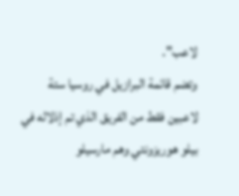لاعب".
وتضم قائمة البرازيل في روسيا ستة لاعبين فقط من الفريق الذي تم إذلاله في بيلو هوريزونتي وهم مارسيلو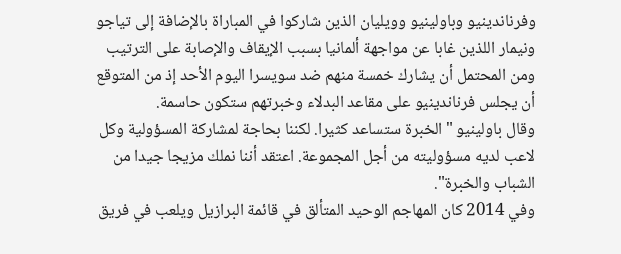وفرناندينيو وباولينيو وويليان الذين شاركوا في المباراة بالإضافة إلى تياجو ونيمار اللذين غابا عن مواجهة ألمانيا بسبب الإيقاف والإصابة على الترتيب ومن المحتمل أن يشارك خمسة منهم ضد سويسرا اليوم الأحد إذ من المتوقع أن يجلس فرناندينيو على مقاعد البدلاء وخبرتهم ستكون حاسمة.
وقال باولينيو "الخبرة ستساعد كثيرا. لكننا بحاجة لمشاركة المسؤولية وكل لاعب لديه مسؤوليته من أجل المجموعة. اعتقد أننا نملك مزيجا جيدا من الشباب والخبرة".
وفي 2014 كان المهاجم الوحيد المتألق في قائمة البرازيل ويلعب في فريق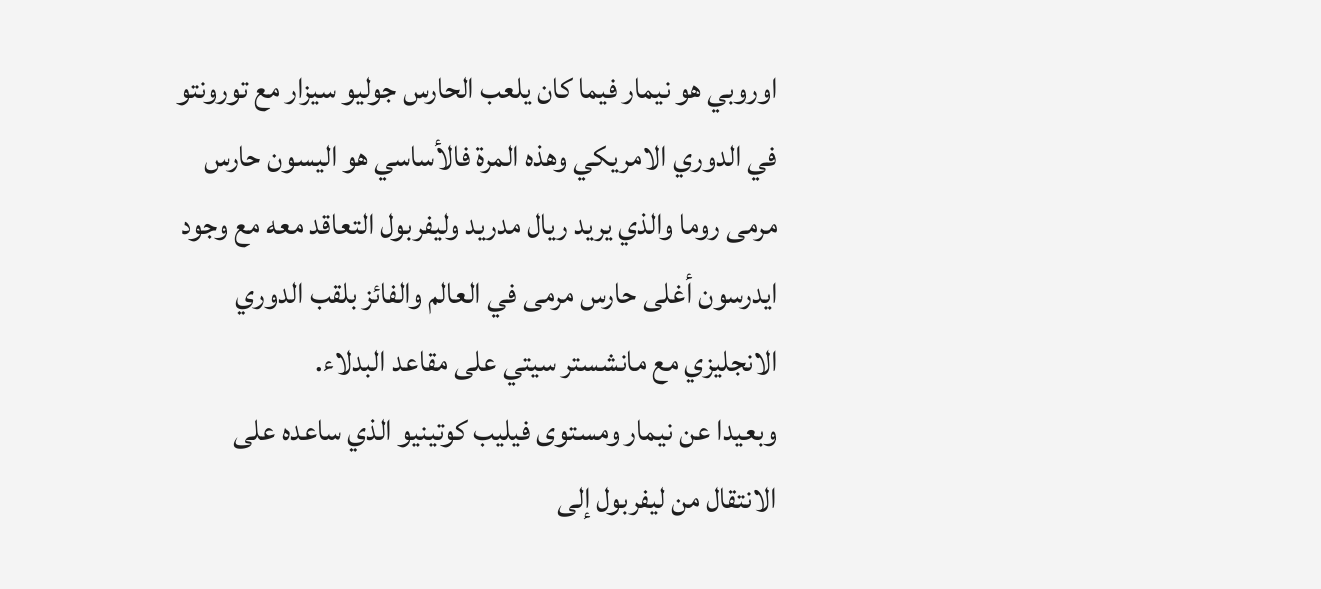اوروبي هو نيمار فيما كان يلعب الحارس جوليو سيزار مع تورونتو في الدوري الامريكي وهذه المرة فالأساسي هو اليسون حارس مرمى روما والذي يريد ريال مدريد وليفربول التعاقد معه مع وجود ايدرسون أغلى حارس مرمى في العالم والفائز بلقب الدوري الانجليزي مع مانشستر سيتي على مقاعد البدلاء.
وبعيدا عن نيمار ومستوى فيليب كوتينيو الذي ساعده على الانتقال من ليفربول إلى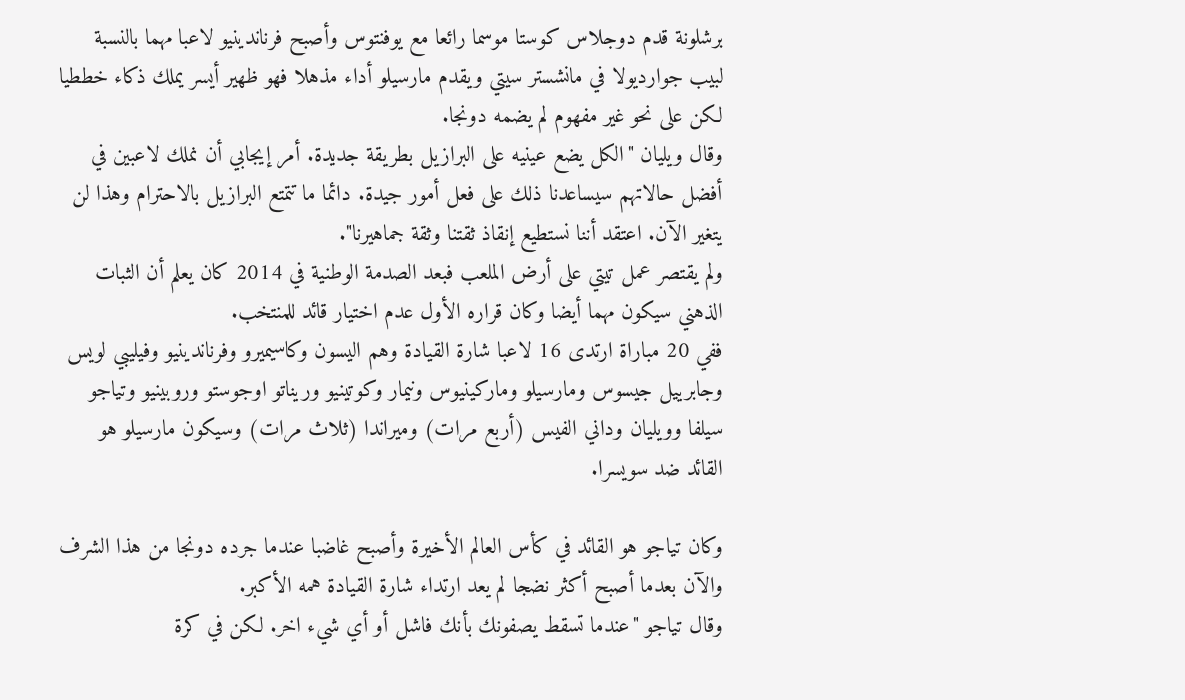برشلونة قدم دوجلاس كوستا موسما رائعا مع يوفنتوس وأصبح فرناندينيو لاعبا مهما بالنسبة لبيب جوارديولا في مانشستر سيتي ويقدم مارسيلو أداء مذهلا فهو ظهير أيسر يملك ذكاء خططيا لكن على نحو غير مفهوم لم يضمه دونجا.
وقال ويليان "الكل يضع عينيه على البرازيل بطريقة جديدة. أمر إيجابي أن نملك لاعبين في أفضل حالاتهم سيساعدنا ذلك على فعل أمور جيدة. دائما ما تتمتع البرازيل بالاحترام وهذا لن يتغير الآن. اعتقد أننا نستطيع إنقاذ ثقتنا وثقة جماهيرنا".
ولم يقتصر عمل تيتي على أرض الملعب فبعد الصدمة الوطنية في 2014 كان يعلم أن الثبات الذهني سيكون مهما أيضا وكان قراره الأول عدم اختيار قائد للمنتخب.
ففي 20 مباراة ارتدى 16 لاعبا شارة القيادة وهم اليسون وكاسيميرو وفرناندينيو وفيليبي لويس وجابرييل جيسوس ومارسيلو وماركينيوس ونيمار وكوتينيو وريناتو اوجوستو وروبينيو وتياجو سيلفا وويليان وداني الفيس (أربع مرات) وميراندا (ثلاث مرات) وسيكون مارسيلو هو القائد ضد سويسرا.

وكان تياجو هو القائد في كأس العالم الأخيرة وأصبح غاضبا عندما جرده دونجا من هذا الشرف والآن بعدما أصبح أكثر نضجا لم يعد ارتداء شارة القيادة همه الأكبر.
وقال تياجو "عندما تسقط يصفونك بأنك فاشل أو أي شيء اخر. لكن في كرة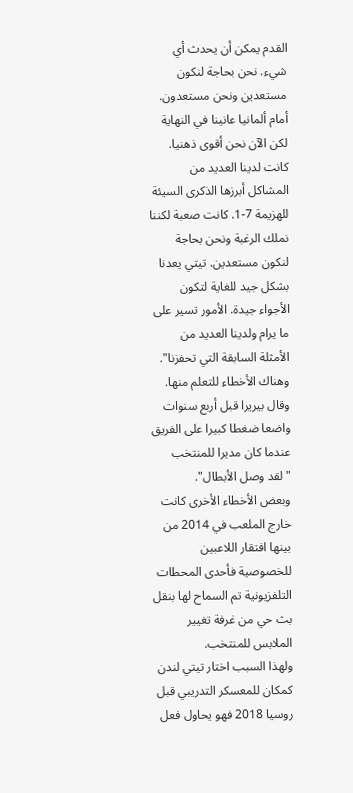القدم يمكن أن يحدث أي شيء. نحن بحاجة لنكون مستعدين ونحن مستعدون. أمام ألمانيا عانينا في النهاية لكن الآن نحن أقوى ذهنيا. كانت لدينا العديد من المشاكل أبرزها الذكرى السيئة للهزيمة 7-1. كانت صعبة لكننا نملك الرغبة ونحن بحاجة لنكون مستعدين. تيتي يعدنا بشكل جيد للغاية لتكون الأجواء جيدة. الأمور تسير على ما يرام ولدينا العديد من الأمثلة السابقة التي تحفزنا".
وهناك الأخطاء للتعلم منها.
وقال بيريرا قبل أربع سنوات واضعا ضغطا كبيرا على الفريق عندما كان مديرا للمنتخب "لقد وصل الأبطال".
وبعض الأخطاء الأخرى كانت خارج الملعب في 2014 من بينها افتقار اللاعبين للخصوصية فأحدى المحطات التلفزيونية تم السماح لها بنقل بث حي من غرفة تغيير الملابس للمنتخب.
ولهذا السبب اختار تيتي لندن كمكان للمعسكر التدريبي قبل روسيا 2018 فهو يحاول فعل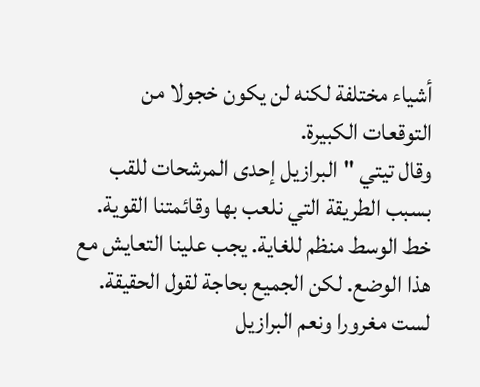أشياء مختلفة لكنه لن يكون خجولا من التوقعات الكبيرة.
وقال تيتي "البرازيل إحدى المرشحات للقب بسبب الطريقة التي نلعب بها وقائمتنا القوية. خط الوسط منظم للغاية. يجب علينا التعايش مع هذا الوضع. لكن الجميع بحاجة لقول الحقيقة. لست مغرورا ونعم البرازيل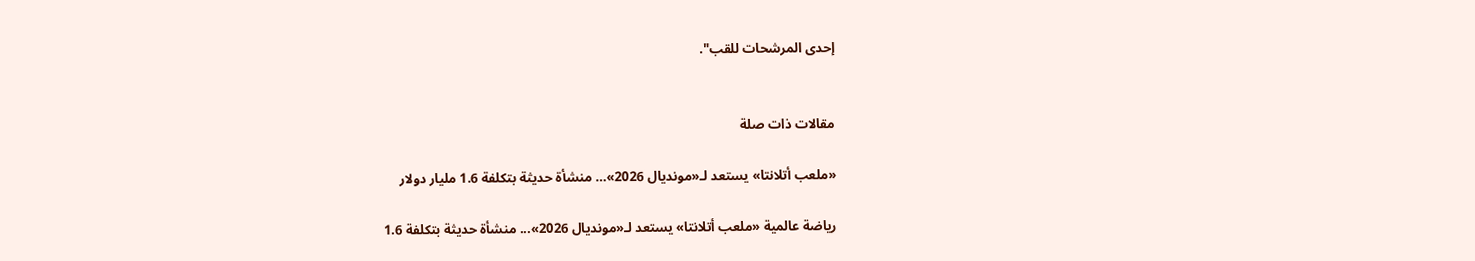إحدى المرشحات للقب".


مقالات ذات صلة

«ملعب أتلانتا» يستعد لـ«مونديال 2026»… منشأة حديثة بتكلفة 1.6 مليار دولار

رياضة عالمية «ملعب أتلانتا» يستعد لـ«مونديال 2026»... منشأة حديثة بتكلفة 1.6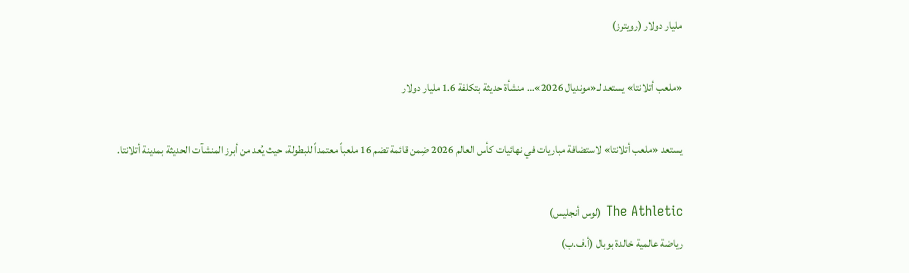مليار دولار (رويترز)

«ملعب أتلانتا» يستعد لـ«مونديال 2026»… منشأة حديثة بتكلفة 1.6 مليار دولار

يستعد «ملعب أتلانتا» لاستضافة مباريات في نهائيات كأس العالم 2026 ضِمن قائمة تضم 16 ملعباً معتمداً للبطولة، حيث يُعد من أبرز المنشآت الحديثة بمدينة أتلانتا.

The Athletic (لوس أنجليس)
رياضة عالمية خالدة بوبال (أ.ف.ب)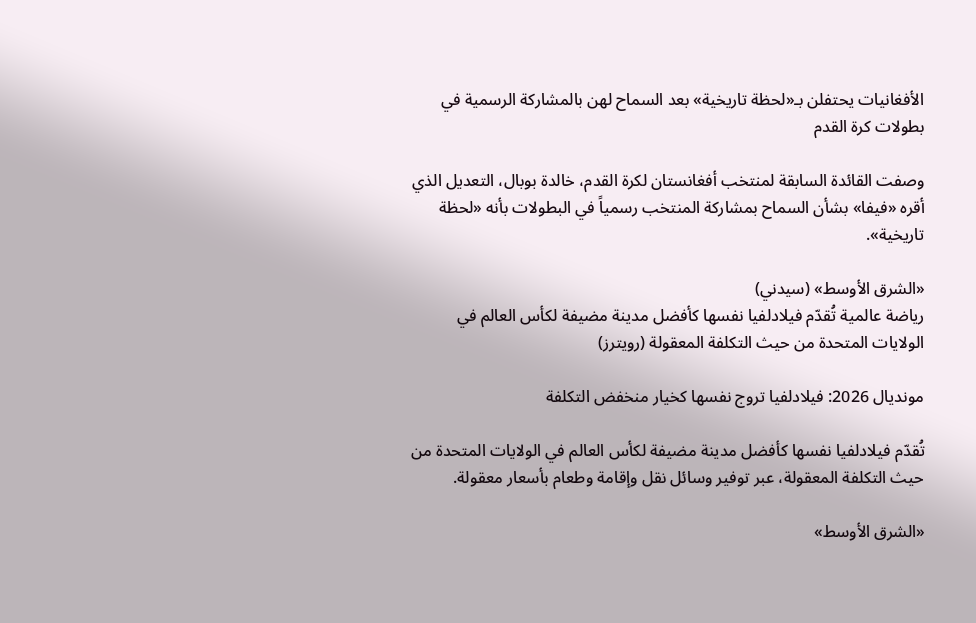الأفغانيات يحتفلن بـ«لحظة تاريخية» بعد السماح لهن بالمشاركة الرسمية في بطولات كرة القدم

وصفت القائدة السابقة لمنتخب أفغانستان لكرة القدم، خالدة بوبال، التعديل الذي أقره «فيفا» بشأن السماح بمشاركة المنتخب رسمياً في البطولات بأنه «لحظة تاريخية».

«الشرق الأوسط» (سيدني)
رياضة عالمية تُقدّم فيلادلفيا نفسها كأفضل مدينة مضيفة لكأس العالم في الولايات المتحدة من حيث التكلفة المعقولة (رويترز)

مونديال 2026: فيلادلفيا تروج نفسها كخيار منخفض التكلفة

تُقدّم فيلادلفيا نفسها كأفضل مدينة مضيفة لكأس العالم في الولايات المتحدة من حيث التكلفة المعقولة، عبر توفير وسائل نقل وإقامة وطعام بأسعار معقولة.

«الشرق الأوسط»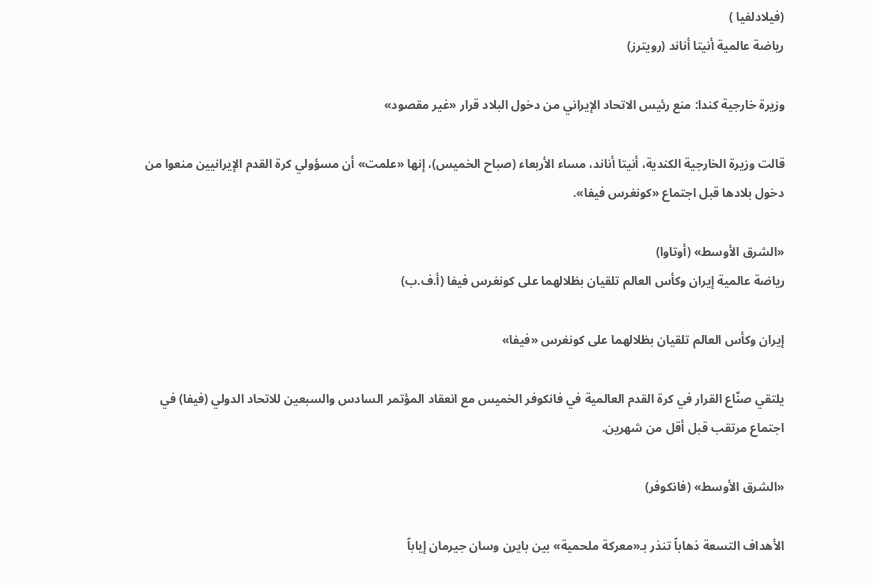(فيلادلفيا )
رياضة عالمية أنيتا أناند (رويترز)

وزيرة خارجية كندا: منع رئيس الاتحاد الإيراني من دخول البلاد قرار «غير مقصود»

قالت وزيرة الخارجية الكندية، أنيتا أناند، مساء الأربعاء (صباح الخميس)، إنها «علمت» أن مسؤولي كرة القدم الإيرانيين منعوا من دخول بلادها قبل اجتماع «كونغرس فيفا».

«الشرق الأوسط» (أوتاوا)
رياضة عالمية إيران وكأس العالم تلقيان بظلالهما على كونغرس فيفا (أ.ف.ب)

إيران وكأس العالم تلقيان بظلالهما على كونغرس «فيفا»

يلتقي صنّاع القرار في كرة القدم العالمية في فانكوفر الخميس مع انعقاد المؤتمر السادس والسبعين للاتحاد الدولي (فيفا) في اجتماع مرتقب قبل أقل من شهرين.

«الشرق الأوسط» (فانكوفر)

الأهداف التسعة ذهاباً تنذر بـ«معركة ملحمية» بين بايرن وسان جيرمان إياباً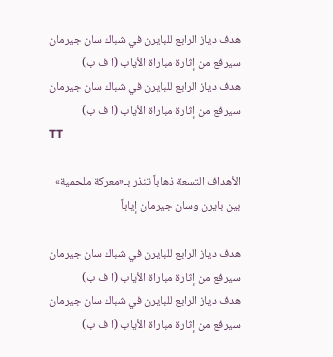هدف دياز الرابع للبايرن في شباك سان جيرمان سيرفع من إثارة مباراة الأياب (ا ف ب)
هدف دياز الرابع للبايرن في شباك سان جيرمان سيرفع من إثارة مباراة الأياب (ا ف ب)
TT

الأهداف التسعة ذهاباً تنذر بـ«معركة ملحمية» بين بايرن وسان جيرمان إياباً

هدف دياز الرابع للبايرن في شباك سان جيرمان سيرفع من إثارة مباراة الأياب (ا ف ب)
هدف دياز الرابع للبايرن في شباك سان جيرمان سيرفع من إثارة مباراة الأياب (ا ف ب)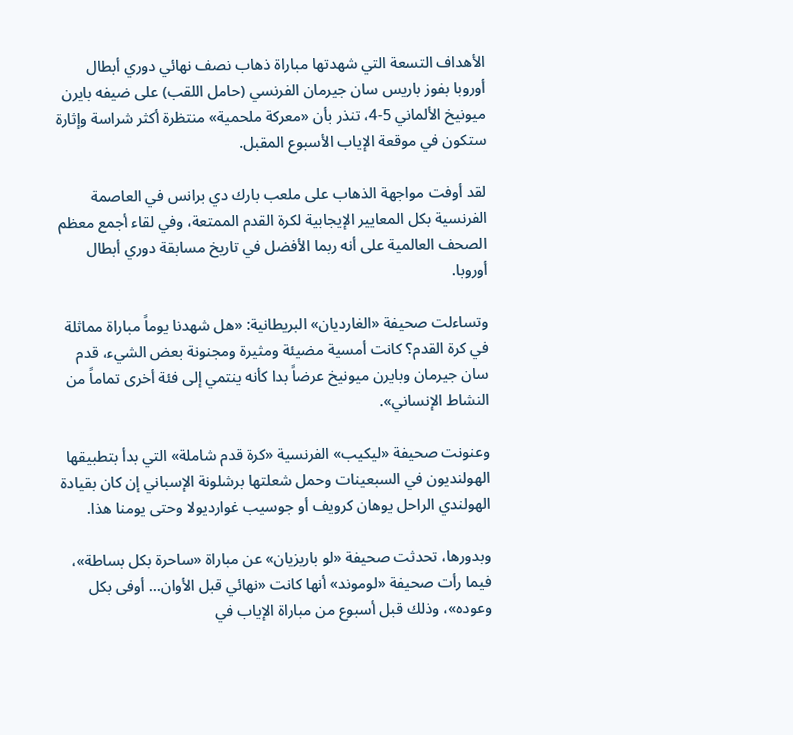الأهداف التسعة التي شهدتها مباراة ذهاب نصف نهائي دوري أبطال أوروبا بفوز باريس سان جيرمان الفرنسي (حامل اللقب) على ضيفه بايرن ميونيخ الألماني 5-4، تنذر بأن «معركة ملحمية» منتظرة أكثر شراسة وإثارة ستكون في موقعة الإياب الأسبوع المقبل.

لقد أوفت مواجهة الذهاب على ملعب بارك دي برانس في العاصمة الفرنسية بكل المعايير الإيجابية لكرة القدم الممتعة، وفي لقاء أجمع معظم الصحف العالمية على أنه ربما الأفضل في تاريخ مسابقة دوري أبطال أوروبا.

وتساءلت صحيفة «الغارديان» البريطانية: «هل شهدنا يوماً مباراة مماثلة في كرة القدم؟ كانت أمسية مضيئة ومثيرة ومجنونة بعض الشيء، قدم سان جيرمان وبايرن ميونيخ عرضاً بدا كأنه ينتمي إلى فئة أخرى تماماً من النشاط الإنساني».

وعنونت صحيفة «ليكيب» الفرنسية «كرة قدم شاملة» التي بدأ بتطبيقها الهولنديون في السبعينات وحمل شعلتها برشلونة الإسباني إن كان بقيادة الهولندي الراحل يوهان كرويف أو جوسيب غوارديولا وحتى يومنا هذا.

وبدورها، تحدثت صحيفة «لو باريزيان» عن مباراة «ساحرة بكل بساطة»، فيما رأت صحيفة «لوموند» أنها كانت «نهائي قبل الأوان... أوفى بكل وعوده»، وذلك قبل أسبوع من مباراة الإياب في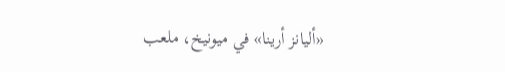«أليانز أرينا» في ميونيخ، ملعب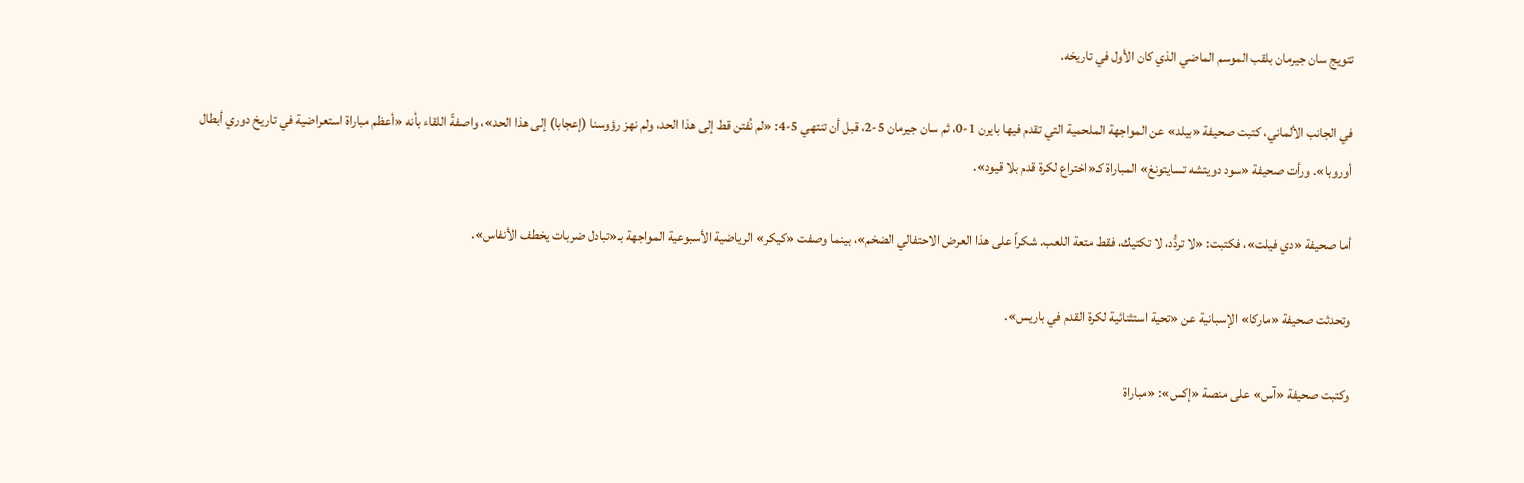تتويج سان جيرمان بلقب الموسم الماضي الذي كان الأول في تاريخه.

في الجانب الألماني، كتبت صحيفة «بيلد» عن المواجهة الملحمية التي تقدم فيها بايرن 1-0، ثم سان جيرمان 5-2، قبل أن تنتهي 5-4: «لم نُفتن قط إلى هذا الحد، ولم نهز رؤوسنا (إعجابا) إلى هذا الحد»، واصفةً اللقاء بأنه «أعظم مباراة استعراضية في تاريخ دوري أبطال أوروبا». ورأت صحيفة «سود دويتشه تسايتونغ» المباراة كـ«اختراع لكرة قدم بلا قيود».

أما صحيفة «دي فيلت»، فكتبت: «لا تردُّد، لا تكتيك، فقط متعة اللعب. شكراً على هذا العرض الاحتفالي الضخم»، بينما وصفت «كيكر» الرياضية الأسبوعية المواجهة بـ«تبادل ضربات يخطف الأنفاس».

وتحدثت صحيفة «ماركا» الإسبانية عن «تحية استثنائية لكرة القدم في باريس».

وكتبت صحيفة «آس» على منصة «إكس»: «مباراة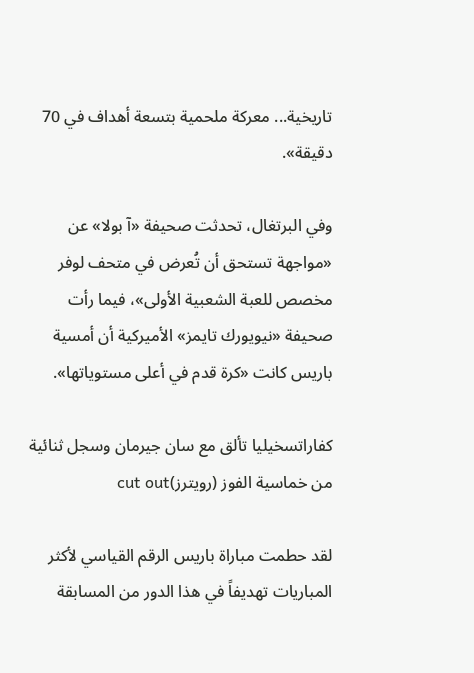تاريخية... معركة ملحمية بتسعة أهداف في 70 دقيقة».

وفي البرتغال، تحدثت صحيفة «آ بولا» عن «مواجهة تستحق أن تُعرض في متحف لوفر مخصص للعبة الشعبية الأولى»، فيما رأت صحيفة «نيويورك تايمز» الأميركية أن أمسية باريس كانت «كرة قدم في أعلى مستوياتها».

كفاراتسخيليا تألق مع سان جيرمان وسجل ثنائية من خماسية الفوز (رويترز)cut out

لقد حطمت مباراة باريس الرقم القياسي لأكثر المباريات تهديفاً في هذا الدور من المسابقة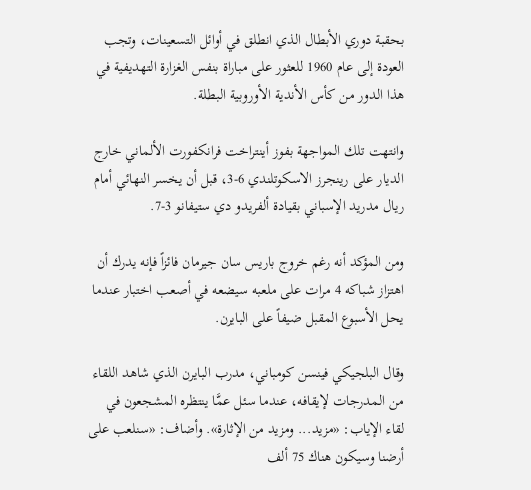بحقبة دوري الأبطال الذي انطلق في أوائل التسعينات، وتجب العودة إلى عام 1960 للعثور على مباراة بنفس الغزارة التهديفية في هذا الدور من كأس الأندية الأوروبية البطلة.

وانتهت تلك المواجهة بفوز أينتراخت فرانكفورت الألماني خارج الديار على رينجرز الاسكوتلندي 6-3، قبل أن يخسر النهائي أمام ريال مدريد الإسباني بقيادة ألفريدو دي ستيفانو 3-7.

ومن المؤكد أنه رغم خروج باريس سان جيرمان فائزاً فإنه يدرك أن اهتزاز شباكه 4 مرات على ملعبه سيضعه في أصعب اختبار عندما يحل الأسبوع المقبل ضيفاً على البايرن.

وقال البلجيكي فينسن كومباني، مدرب البايرن الذي شاهد اللقاء من المدرجات لإيقافه، عندما سئل عمَّا ينتظره المشجعون في لقاء الإياب: «مزيد... ومزيد من الإثارة». وأضاف: «سنلعب على أرضنا وسيكون هناك 75 ألف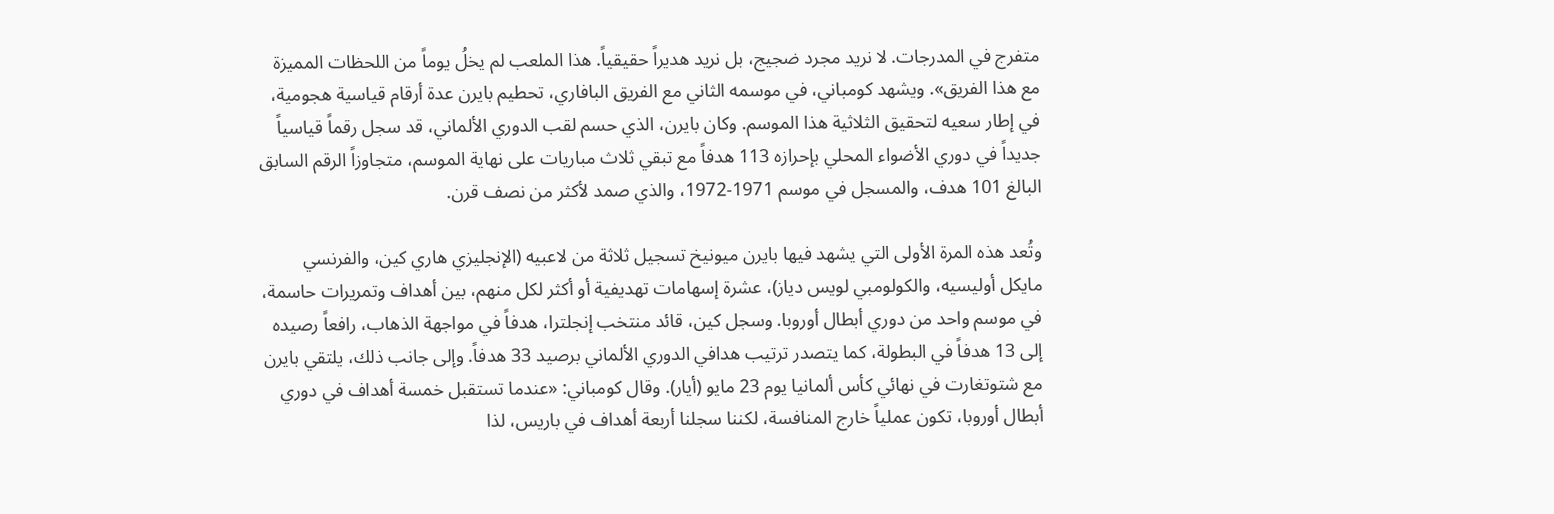متفرج في المدرجات. لا نريد مجرد ضجيج، بل نريد هديراً حقيقياً. هذا الملعب لم يخلُ يوماً من اللحظات المميزة مع هذا الفريق». ويشهد كومباني، في موسمه الثاني مع الفريق البافاري، تحطيم بايرن عدة أرقام قياسية هجومية، في إطار سعيه لتحقيق الثلاثية هذا الموسم. وكان بايرن، الذي حسم لقب الدوري الألماني، قد سجل رقماً قياسياً جديداً في دوري الأضواء المحلي بإحرازه 113 هدفاً مع تبقي ثلاث مباريات على نهاية الموسم، متجاوزاً الرقم السابق البالغ 101 هدف، والمسجل في موسم 1971-1972، والذي صمد لأكثر من نصف قرن.

وتُعد هذه المرة الأولى التي يشهد فيها بايرن ميونيخ تسجيل ثلاثة من لاعبيه (الإنجليزي هاري كين، والفرنسي مايكل أوليسيه، والكولومبي لويس دياز)، عشرة إسهامات تهديفية أو أكثر لكل منهم، بين أهداف وتمريرات حاسمة، في موسم واحد من دوري أبطال أوروبا. وسجل كين، قائد منتخب إنجلترا، هدفاً في مواجهة الذهاب، رافعاً رصيده إلى 13 هدفاً في البطولة، كما يتصدر ترتيب هدافي الدوري الألماني برصيد 33 هدفاً. وإلى جانب ذلك، يلتقي بايرن مع شتوتغارت في نهائي كأس ألمانيا يوم 23 مايو (أيار). وقال كومباني: «عندما تستقبل خمسة أهداف في دوري أبطال أوروبا، تكون عملياً خارج المنافسة، لكننا سجلنا أربعة أهداف في باريس، لذا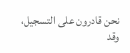نحن قادرون على التسجيل، وقد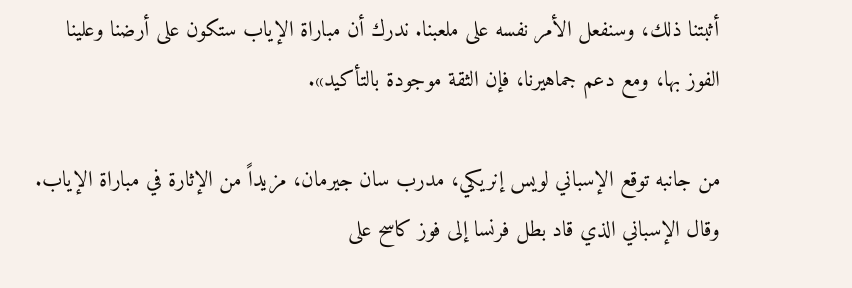أثبتنا ذلك، وسنفعل الأمر نفسه على ملعبنا. ندرك أن مباراة الإياب ستكون على أرضنا وعلينا الفوز بها، ومع دعم جماهيرنا، فإن الثقة موجودة بالتأكيد».

من جانبه توقع الإسباني لويس إنريكي، مدرب سان جيرمان، مزيداً من الإثارة في مباراة الإياب. وقال الإسباني الذي قاد بطل فرنسا إلى فوز كاسح على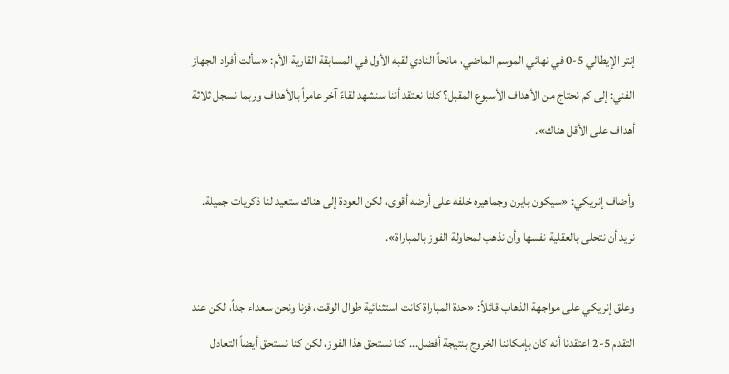إنتر الإيطالي 5-0 في نهائي الموسم الماضي، مانحاً النادي لقبه الأول في المسابقة القارية الأم: «سألت أفراد الجهاز الفني: إلى كم نحتاج من الأهداف الأسبوع المقبل؟ كلنا نعتقد أننا سنشهد لقاءً آخر عامراً بالأهداف وربما نسجل ثلاثة أهداف على الأقل هناك».

وأضاف إنريكي: «سيكون بايرن وجماهيره خلفه على أرضه أقوى، لكن العودة إلى هناك ستعيد لنا ذكريات جميلة. نريد أن نتحلى بالعقلية نفسها وأن نذهب لمحاولة الفوز بالمباراة».

وعلق إنريكي على مواجهة الذهاب قائلاً: «حدة المباراة كانت استثنائية طوال الوقت، فزنا ونحن سعداء جداً، لكن عند التقدم 5-2 اعتقدنا أنه كان بإمكاننا الخروج بنتيجة أفضل... كنا نستحق هذا الفوز، لكن كنا نستحق أيضاً التعادل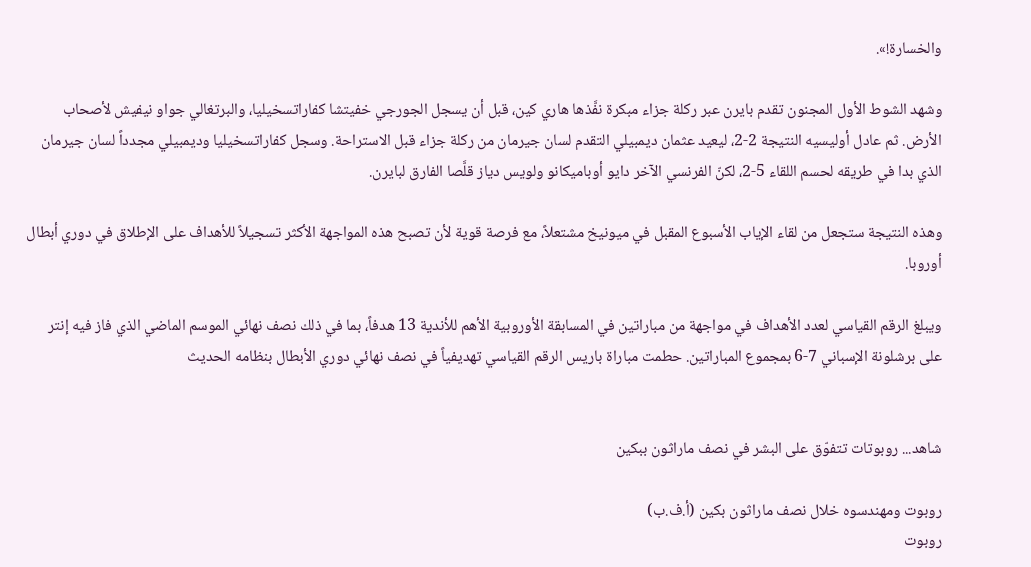والخسارة!».

وشهد الشوط الأول المجنون تقدم بايرن عبر ركلة جزاء مبكرة نفَّذها هاري كين، قبل أن يسجل الجورجي خفيتشا كفاراتسخيليا، والبرتغالي جواو نيفيش لأصحاب الأرض. ثم عادل أوليسيه النتيجة 2-2، ليعيد عثمان ديمبيلي التقدم لسان جيرمان من ركلة جزاء قبل الاستراحة. وسجل كفاراتسخيليا وديمبيلي مجدداً لسان جيرمان الذي بدا في طريقه لحسم اللقاء 5-2، لكنّ الفرنسي الآخر دايو أوباميكانو ولويس دياز قلَّصا الفارق لبايرن.

وهذه النتيجة ستجعل من لقاء الإياب الأسبوع المقبل في ميونيخ مشتعلاً، مع فرصة قوية لأن تصبح هذه المواجهة الأكثر تسجيلاً للأهداف على الإطلاق في دوري أبطال أوروبا.

ويبلغ الرقم القياسي لعدد الأهداف في مواجهة من مباراتين في المسابقة الأوروبية الأهم للأندية 13 هدفاً، بما في ذلك نصف نهائي الموسم الماضي الذي فاز فيه إنتر على برشلونة الإسباني 7-6 بمجموع المباراتين. حطمت مباراة باريس الرقم القياسي تهديفياً في نصف نهائي دوري الأبطال بنظامه الحديث


شاهد... روبوتات تتفوّق على البشر في نصف ماراثون ببكين

روبوت ومهندسوه خلال نصف ماراثون بكين (أ.ف.ب)
روبوت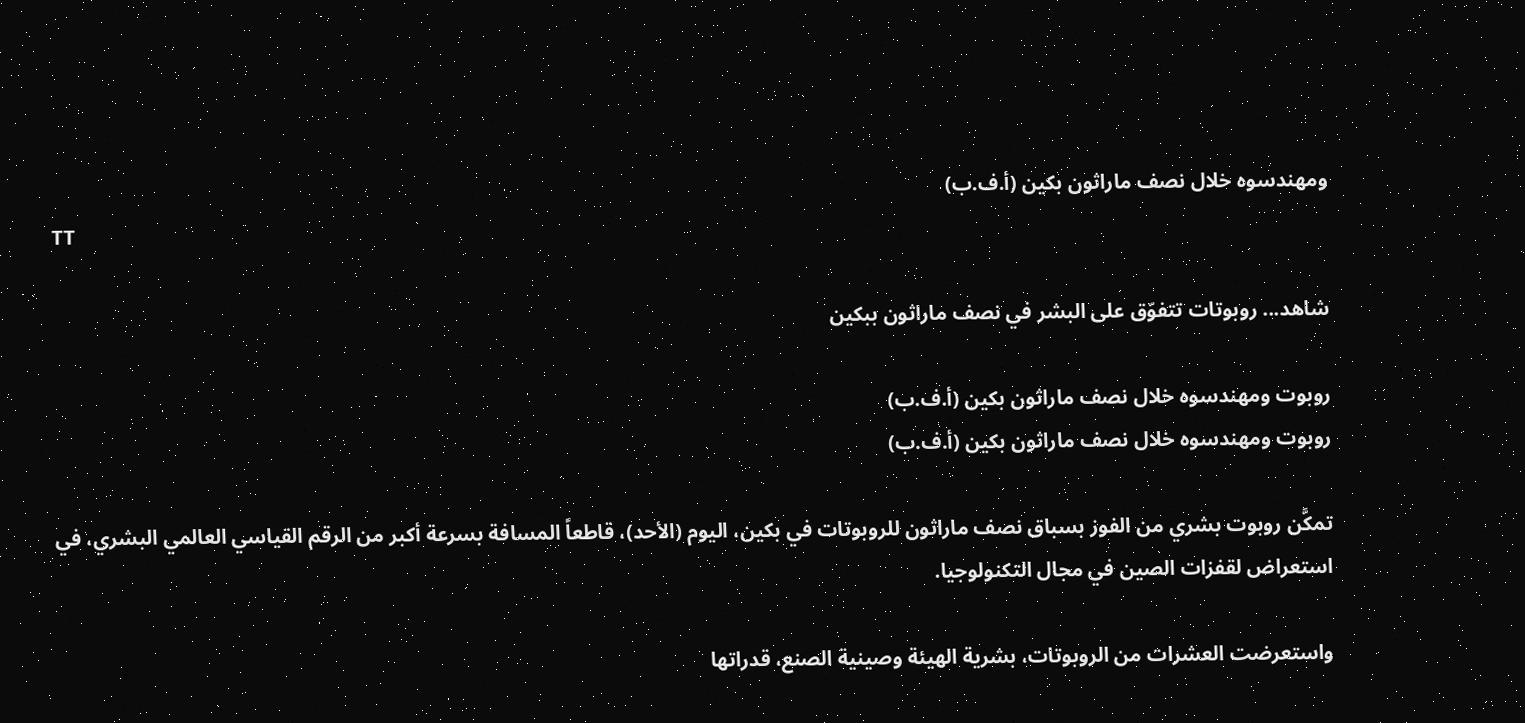ومهندسوه خلال نصف ماراثون بكين (أ.ف.ب)
TT

شاهد... روبوتات تتفوّق على البشر في نصف ماراثون ببكين

روبوت ومهندسوه خلال نصف ماراثون بكين (أ.ف.ب)
روبوت ومهندسوه خلال نصف ماراثون بكين (أ.ف.ب)

تمكَّن روبوت بشري من الفوز بسباق نصف ماراثون للروبوتات في بكين، اليوم (الأحد)، قاطعاً المسافة بسرعة أكبر من الرقم القياسي العالمي البشري، في استعراض لقفزات الصين في مجال التكنولوجيا.

واستعرضت العشرات ‌من الروبوتات، بشرية الهيئة وصينية الصنع، قدراتها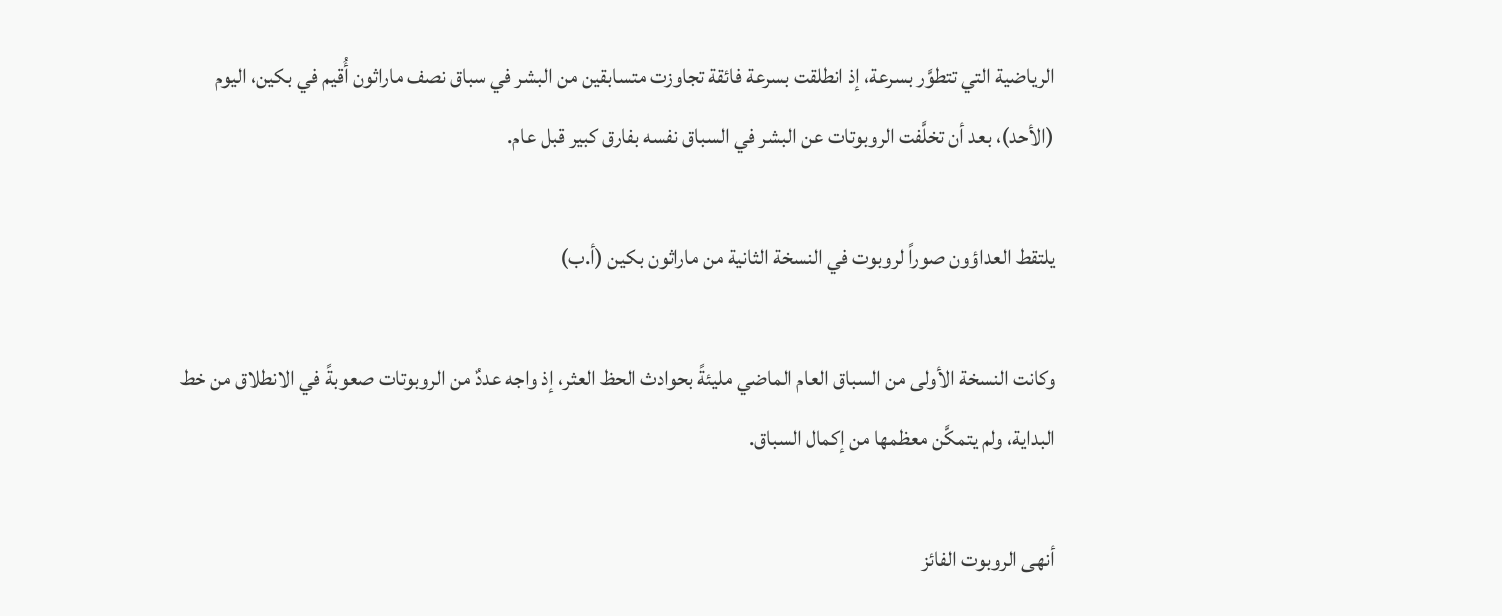الرياضية التي تتطوَّر بسرعة، إذ انطلقت بسرعة فائقة تجاوزت متسابقين من البشر في سباق نصف ماراثون أُقيم في بكين، اليوم (الأحد)، بعد أن تخلَّفت الروبوتات عن البشر في السباق نفسه بفارق كبير قبل عام.

يلتقط العداؤون صوراً لروبوت في النسخة الثانية من ماراثون بكين (أ.ب)

وكانت النسخة الأولى من السباق العام الماضي مليئةً بحوادث الحظ العثر، إذ واجه عددٌ من الروبوتات صعوبةً في الانطلاق من خط البداية، ولم يتمكَّن معظمها ‌من إكمال ‌السباق.

أنهى الروبوت الفائز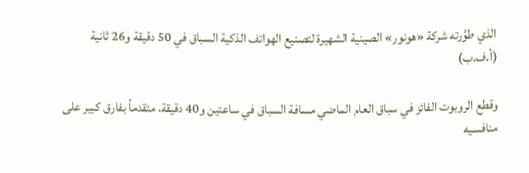الذي طوَّرته شركة «هونور» الصينية الشهيرة لتصنيع الهواتف الذكية السباق في 50 دقيقة و26 ثانية (أ.ف.ب)

وقطع الروبوت الفائز في سباق ‌العام الماضي مسافة السباق في ساعتين و40 دقيقة، متقدماً بفارق كبير على منافسيه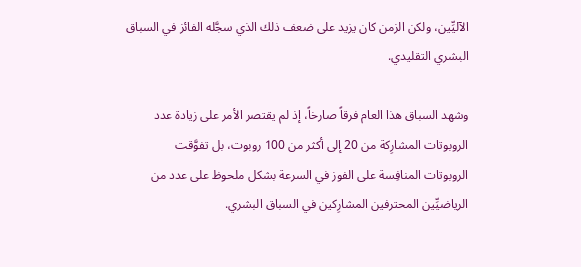الآليِّين، ولكن الزمن كان يزيد على ضعف ذلك الذي سجَّله الفائز في السباق البشري التقليدي.

وشهد السباق هذا العام فرقاً صارخاً، إذ لم يقتصر الأمر على زيادة عدد الروبوتات المشارِكة من 20 إلى أكثر من 100 روبوت، بل تفوَّقت الروبوتات ‌المنافِسة على الفوز ‌في السرعة بشكل ملحوظ على عدد من الرياضيِّين المحترفين المشارِكين ‌في السباق البشري.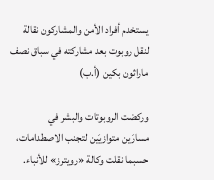يستخدم أفراد الأمن والمشاركون نقالة لنقل روبوت بعد مشاركته في سباق نصف ماراثون بكين (أ.ب)

وركضت الروبوتات والبشر في مسارَين ‌متوازيَين لتجنب الاصطدامات، حسبما نقلت وكالة «رويترز» للأنباء.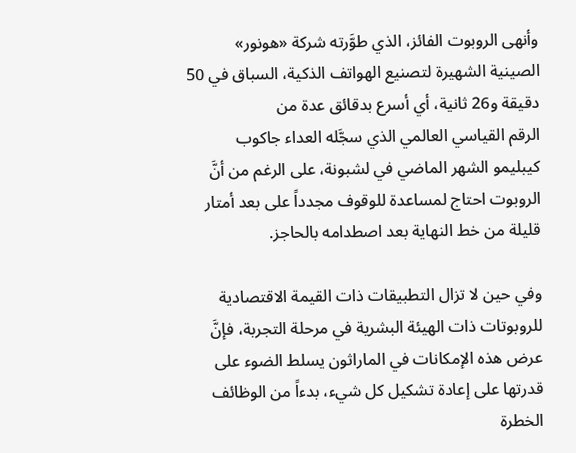وأنهى الروبوت الفائز، الذي طوَّرته شركة «هونور» الصينية الشهيرة لتصنيع الهواتف الذكية، السباق في 50 دقيقة و26 ثانية، أي أسرع بدقائق عدة من الرقم ‌القياسي العالمي الذي سجَّله العداء جاكوب كيبليمو الشهر الماضي في لشبونة، على الرغم من أنَّ الروبوت احتاج لمساعدة للوقوف مجدداً على بعد أمتار قليلة من خط النهاية بعد اصطدامه بالحاجز.

وفي حين لا تزال التطبيقات ذات القيمة الاقتصادية للروبوتات ذات الهيئة البشرية في مرحلة التجربة، فإنَّ عرض هذه الإمكانات في الماراثون يسلط الضوء على قدرتها على إعادة تشكيل كل شيء، بدءاً من الوظائف الخطرة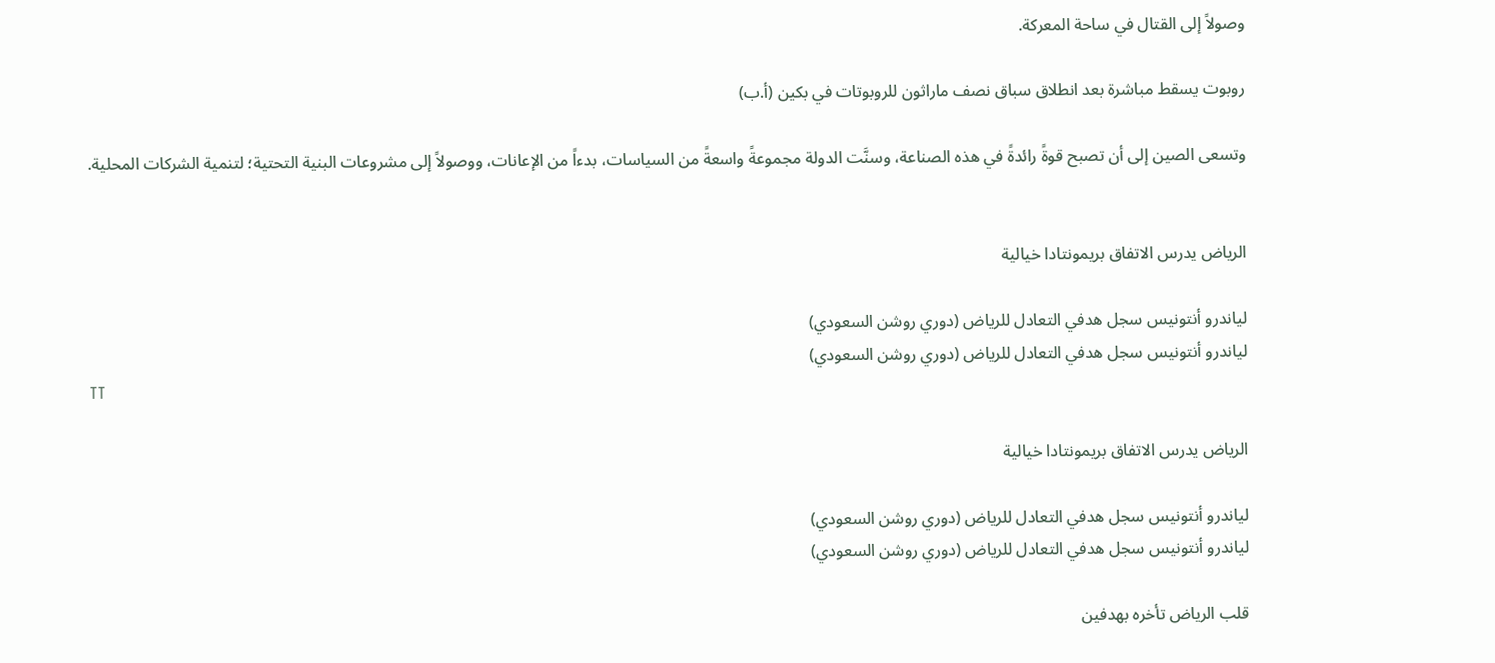وصولاً إلى القتال في ساحة المعركة.

روبوت يسقط مباشرة بعد انطلاق سباق نصف ماراثون للروبوتات في بكين (أ.ب)

وتسعى الصين إلى أن تصبح قوةً رائدةً في هذه الصناعة، وسنَّت الدولة مجموعةً واسعةً من السياسات، بدءاً من الإعانات، ووصولاً إلى مشروعات البنية التحتية؛ لتنمية الشركات المحلية.


الرياض يدرس الاتفاق بريمونتادا خيالية

لياندرو أنتونيس سجل هدفي التعادل للرياض (دوري روشن السعودي)
لياندرو أنتونيس سجل هدفي التعادل للرياض (دوري روشن السعودي)
TT

الرياض يدرس الاتفاق بريمونتادا خيالية

لياندرو أنتونيس سجل هدفي التعادل للرياض (دوري روشن السعودي)
لياندرو أنتونيس سجل هدفي التعادل للرياض (دوري روشن السعودي)

قلب الرياض تأخره بهدفين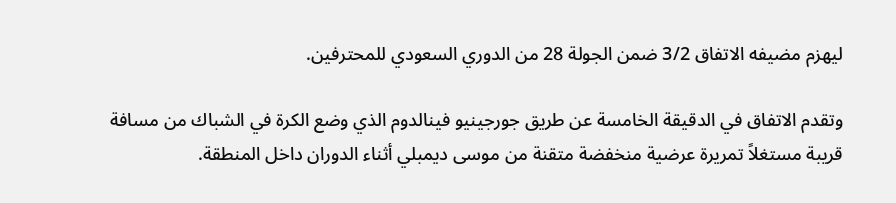ليهزم مضيفه الاتفاق 3/2 ضمن الجولة 28 من الدوري السعودي للمحترفين.

وتقدم الاتفاق في الدقيقة الخامسة عن طريق جورجينيو فينالدوم الذي وضع الكرة في الشباك من مسافة قريبة مستغلاً تمريرة عرضية منخفضة متقنة من موسى ديمبلي أثناء الدوران داخل المنطقة.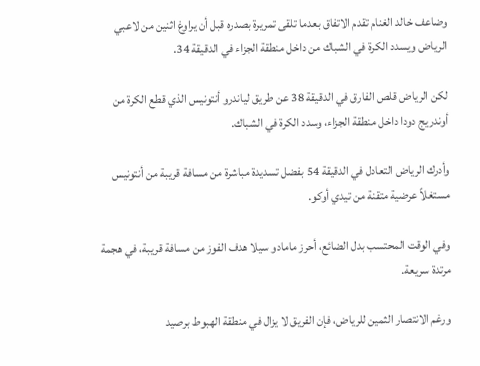وضاعف خالد الغنام تقدم الاتفاق بعدما تلقى تمريرة بصدره قبل أن يراوغ اثنين من لاعبي الرياض ويسدد الكرة في الشباك من داخل منطقة الجزاء في الدقيقة 34.

لكن الرياض قلص الفارق في الدقيقة 38 عن طريق لياندرو أنتونيس الذي قطع الكرة من أوندريج دودا داخل منطقة الجزاء، وسدد الكرة في الشباك.

وأدرك الرياض التعادل في الدقيقة 54 بفضل تسديدة مباشرة من مسافة قريبة من أنتونيس مستغلاً عرضية متقنة من تيدي أوكو.

وفي الوقت المحتسب بدل الضائع، أحرز مامادو سيلا هدف الفوز من مسافة قريبة، في هجمة مرتدة سريعة.

ورغم الانتصار الثمين للرياض، فإن الفريق لا يزال في منطقة الهبوط برصيد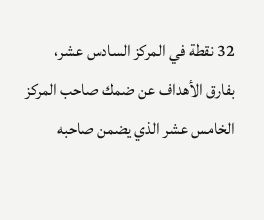32 نقطة في المركز السادس عشر، بفارق الأهداف عن ضمك صاحب المركز الخامس عشر الذي يضمن صاحبه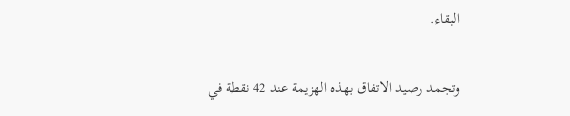البقاء.

وتجمد رصيد الاتفاق بهذه الهزيمة عند 42 نقطة في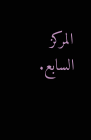المركز السابع.